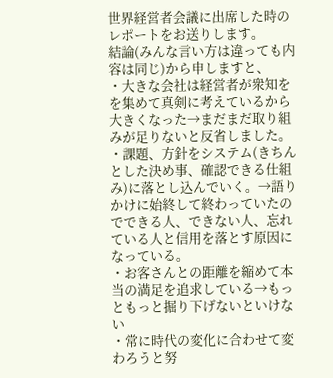世界経営者会議に出席した時のレポートをお送りします。
結論(みんな言い方は違っても内容は同じ)から申しますと、
・大きな会社は経営者が衆知をを集めて真剣に考えているから大きくなった→まだまだ取り組みが足りないと反省しました。
・課題、方針をシステム(きちんとした決め事、確認できる仕組み)に落とし込んでいく。→語りかけに始終して終わっていたのでできる人、できない人、忘れている人と信用を落とす原因になっている。
・お客さんとの距離を縮めて本当の満足を追求している→もっともっと掘り下げないといけない
・常に時代の変化に合わせて変わろうと努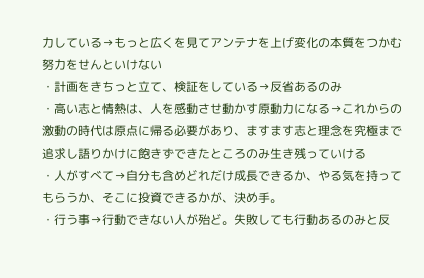力している→もっと広くを見てアンテナを上げ変化の本質をつかむ努力をせんといけない
・計画をきちっと立て、検証をしている→反省あるのみ
・高い志と情熱は、人を感動させ動かす原動力になる→これからの激動の時代は原点に帰る必要があり、ますます志と理念を究極まで追求し語りかけに飽きずできたところのみ生き残っていける
・人がすべて→自分も含めどれだけ成長できるか、やる気を持ってもらうか、そこに投資できるかが、決め手。
・行う事→行動できない人が殆ど。失敗しても行動あるのみと反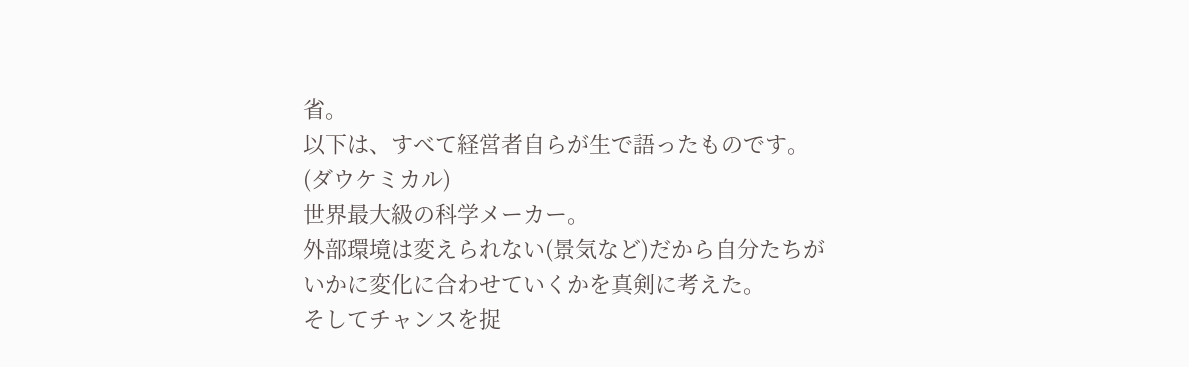省。
以下は、すべて経営者自らが生で語ったものです。
(ダウケミカル)
世界最大級の科学メーカー。
外部環境は変えられない(景気など)だから自分たちがいかに変化に合わせていくかを真剣に考えた。
そしてチャンスを捉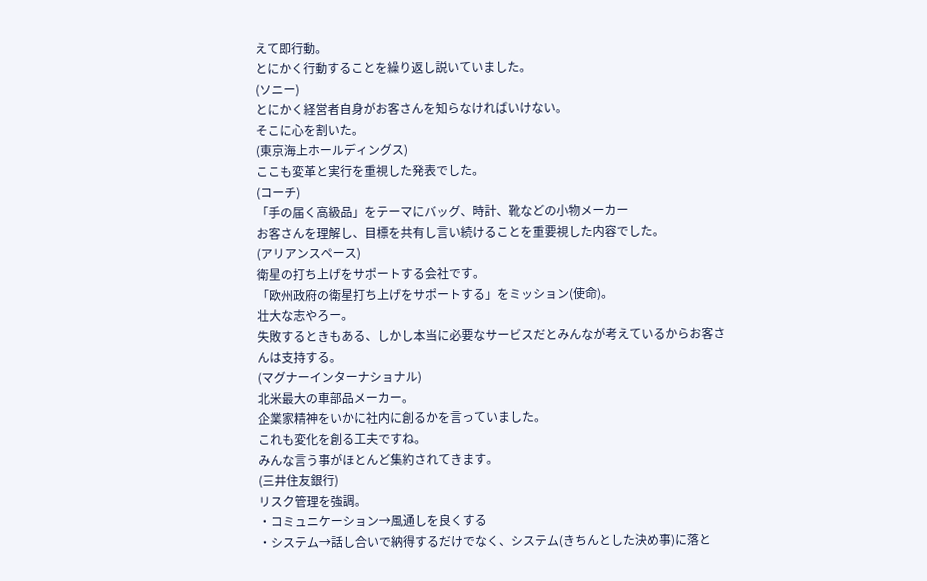えて即行動。
とにかく行動することを繰り返し説いていました。
(ソニー)
とにかく経営者自身がお客さんを知らなければいけない。
そこに心を割いた。
(東京海上ホールディングス)
ここも変革と実行を重視した発表でした。
(コーチ)
「手の届く高級品」をテーマにバッグ、時計、靴などの小物メーカー
お客さんを理解し、目標を共有し言い続けることを重要視した内容でした。
(アリアンスペース)
衛星の打ち上げをサポートする会社です。
「欧州政府の衛星打ち上げをサポートする」をミッション(使命)。
壮大な志やろー。
失敗するときもある、しかし本当に必要なサービスだとみんなが考えているからお客さんは支持する。
(マグナーインターナショナル)
北米最大の車部品メーカー。
企業家精神をいかに社内に創るかを言っていました。
これも変化を創る工夫ですね。
みんな言う事がほとんど集約されてきます。
(三井住友銀行)
リスク管理を強調。
・コミュニケーション→風通しを良くする
・システム→話し合いで納得するだけでなく、システム(きちんとした決め事)に落と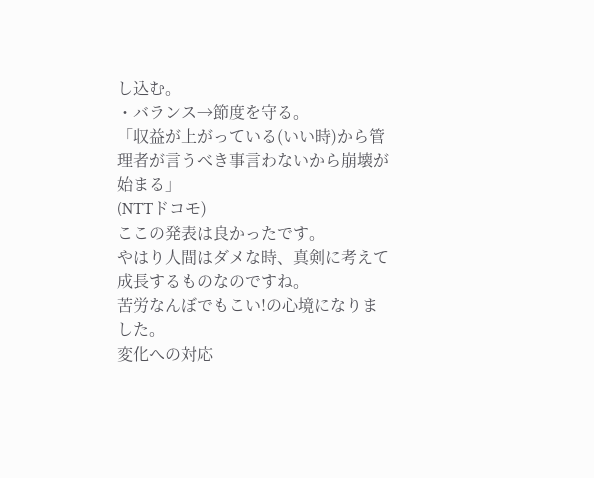し込む。
・バランス→節度を守る。
「収益が上がっている(いい時)から管理者が言うべき事言わないから崩壊が始まる」
(NTTドコモ)
ここの発表は良かったです。
やはり人間はダメな時、真剣に考えて成長するものなのですね。
苦労なんぼでもこい!の心境になりました。
変化への対応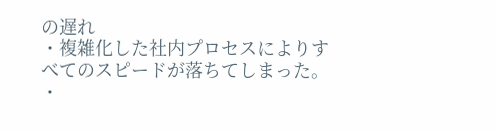の遅れ
・複雑化した社内プロセスによりすべてのスピードが落ちてしまった。
・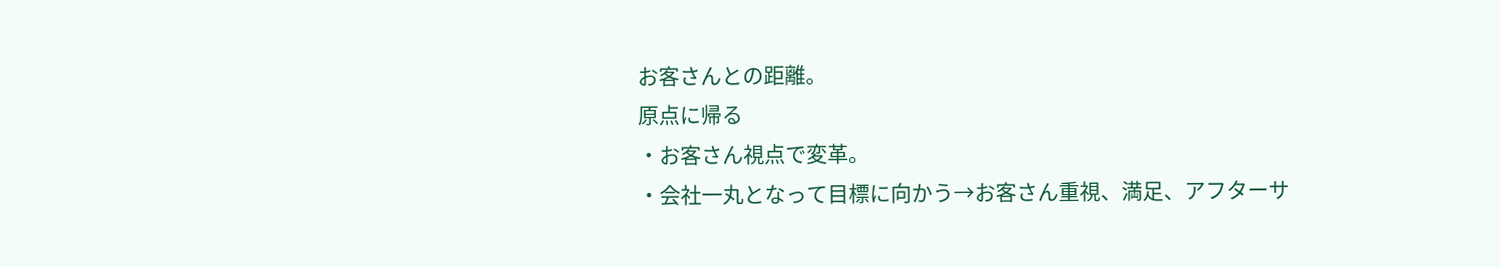お客さんとの距離。
原点に帰る
・お客さん視点で変革。
・会社一丸となって目標に向かう→お客さん重視、満足、アフターサ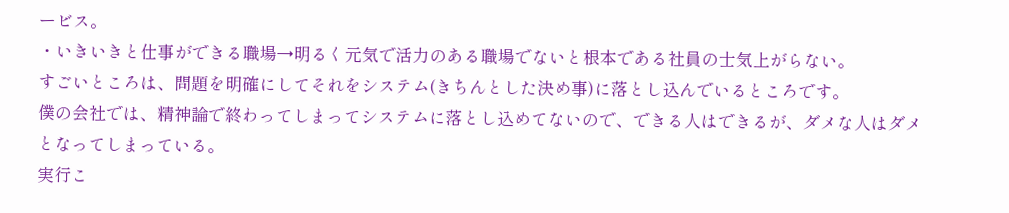ービス。
・いきいきと仕事ができる職場→明るく元気で活力のある職場でないと根本である社員の士気上がらない。
すごいところは、問題を明確にしてそれをシステム(きちんとした決め事)に落とし込んでいるところです。
僕の会社では、精神論で終わってしまってシステムに落とし込めてないので、できる人はできるが、ダメな人はダメとなってしまっている。
実行こ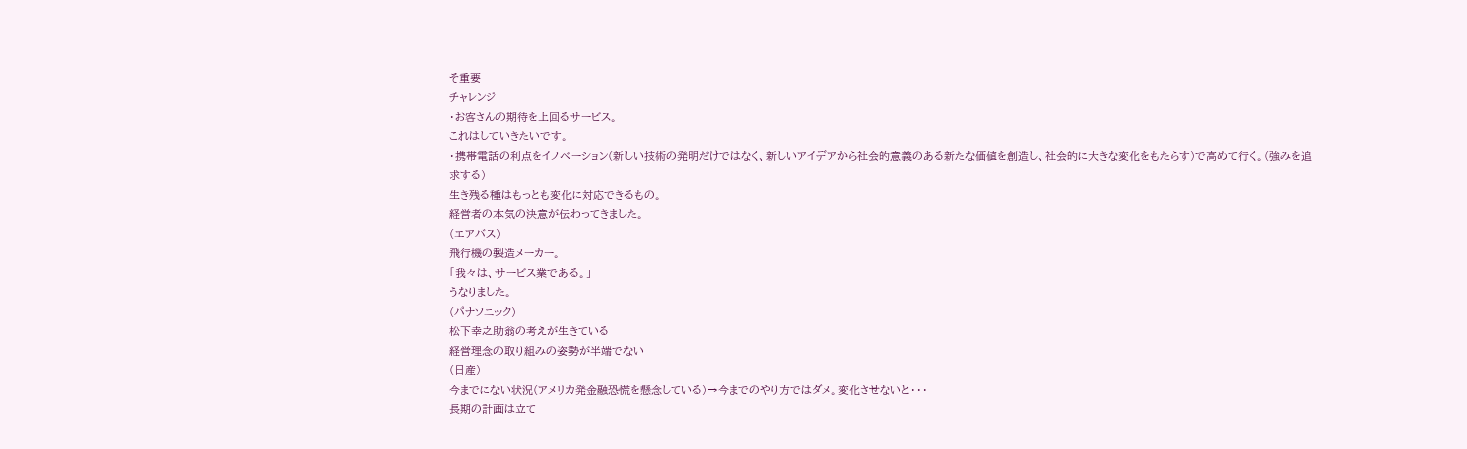そ重要
チャレンジ
・お客さんの期待を上回るサービス。
これはしていきたいです。
・携帯電話の利点をイノベーション(新しい技術の発明だけではなく、新しいアイデアから社会的意義のある新たな価値を創造し、社会的に大きな変化をもたらす)で高めて行く。(強みを追求する)
生き残る種はもっとも変化に対応できるもの。
経営者の本気の決意が伝わってきました。
(エアバス)
飛行機の製造メーカー。
「我々は、サービス業である。」
うなりました。
(パナソニック)
松下幸之助翁の考えが生きている
経営理念の取り組みの姿勢が半端でない
(日産)
今までにない状況(アメリカ発金融恐慌を懸念している)→今までのやり方ではダメ。変化させないと・・・
長期の計画は立て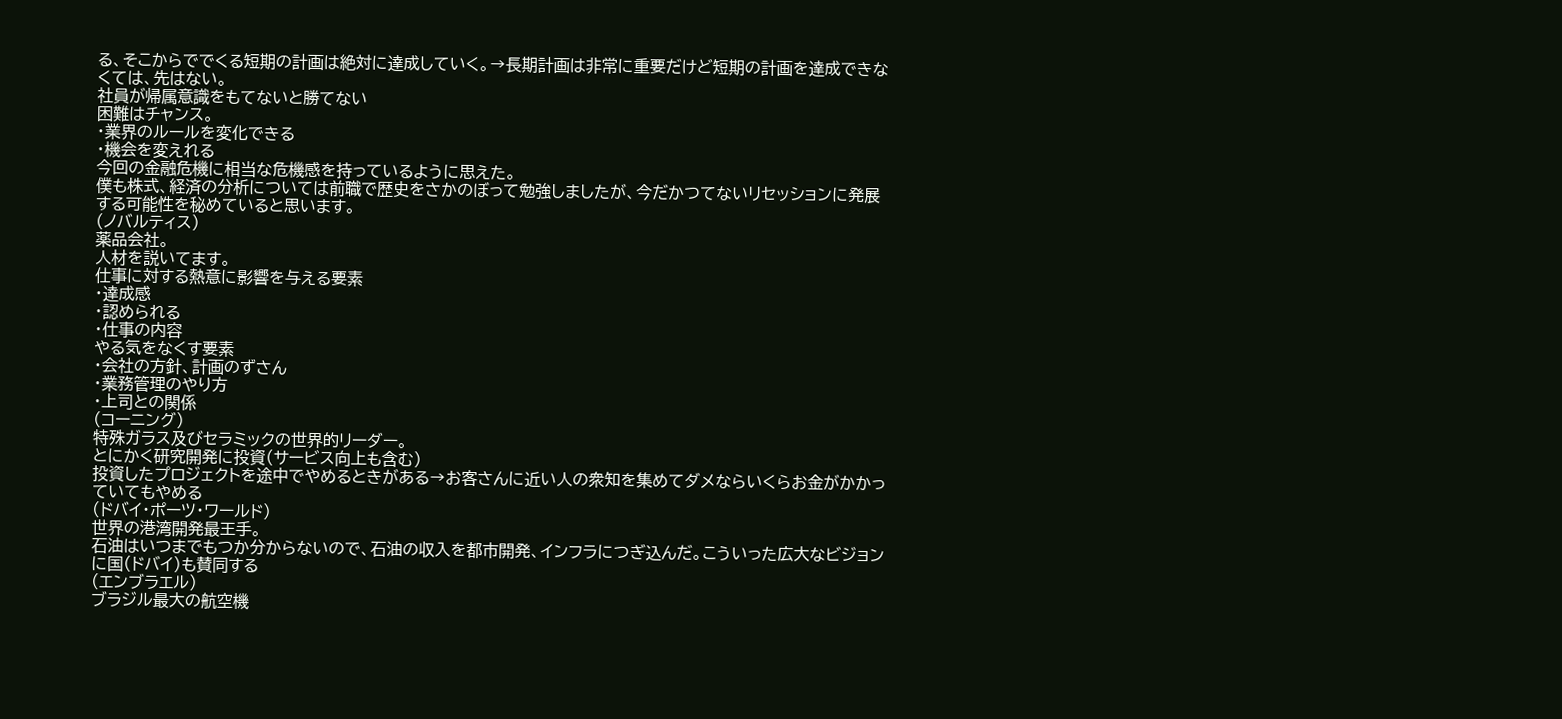る、そこからででくる短期の計画は絶対に達成していく。→長期計画は非常に重要だけど短期の計画を達成できなくては、先はない。
社員が帰属意識をもてないと勝てない
困難はチャンス。
・業界のルールを変化できる
・機会を変えれる
今回の金融危機に相当な危機感を持っているように思えた。
僕も株式、経済の分析については前職で歴史をさかのぼって勉強しましたが、今だかつてないリセッションに発展する可能性を秘めていると思います。
(ノバルティス)
薬品会社。
人材を説いてます。
仕事に対する熱意に影響を与える要素
・達成感
・認められる
・仕事の内容
やる気をなくす要素
・会社の方針、計画のずさん
・業務管理のやり方
・上司との関係
(コーニング)
特殊ガラス及びセラミックの世界的リーダー。
とにかく研究開発に投資(サービス向上も含む)
投資したプロジェクトを途中でやめるときがある→お客さんに近い人の衆知を集めてダメならいくらお金がかかっていてもやめる
(ドバイ・ポーツ・ワールド)
世界の港湾開発最王手。
石油はいつまでもつか分からないので、石油の収入を都市開発、インフラにつぎ込んだ。こういった広大なビジョンに国(ドバイ)も賛同する
(エンブラエル)
ブラジル最大の航空機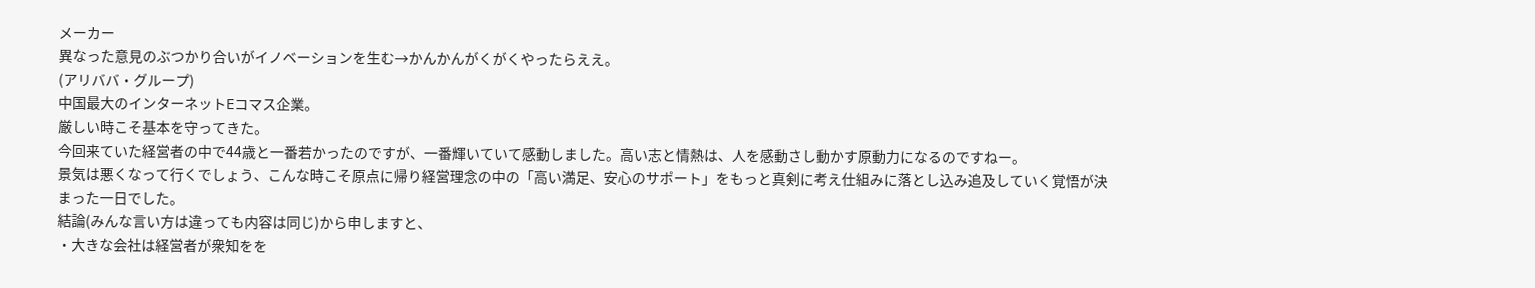メーカー
異なった意見のぶつかり合いがイノベーションを生む→かんかんがくがくやったらええ。
(アリババ・グループ)
中国最大のインターネットEコマス企業。
厳しい時こそ基本を守ってきた。
今回来ていた経営者の中で44歳と一番若かったのですが、一番輝いていて感動しました。高い志と情熱は、人を感動さし動かす原動力になるのですねー。
景気は悪くなって行くでしょう、こんな時こそ原点に帰り経営理念の中の「高い満足、安心のサポート」をもっと真剣に考え仕組みに落とし込み追及していく覚悟が決まった一日でした。
結論(みんな言い方は違っても内容は同じ)から申しますと、
・大きな会社は経営者が衆知をを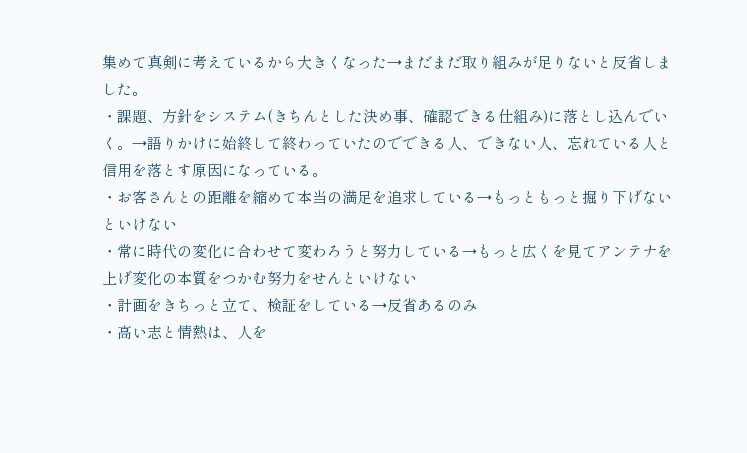集めて真剣に考えているから大きくなった→まだまだ取り組みが足りないと反省しました。
・課題、方針をシステム(きちんとした決め事、確認できる仕組み)に落とし込んでいく。→語りかけに始終して終わっていたのでできる人、できない人、忘れている人と信用を落とす原因になっている。
・お客さんとの距離を縮めて本当の満足を追求している→もっともっと掘り下げないといけない
・常に時代の変化に合わせて変わろうと努力している→もっと広くを見てアンテナを上げ変化の本質をつかむ努力をせんといけない
・計画をきちっと立て、検証をしている→反省あるのみ
・高い志と情熱は、人を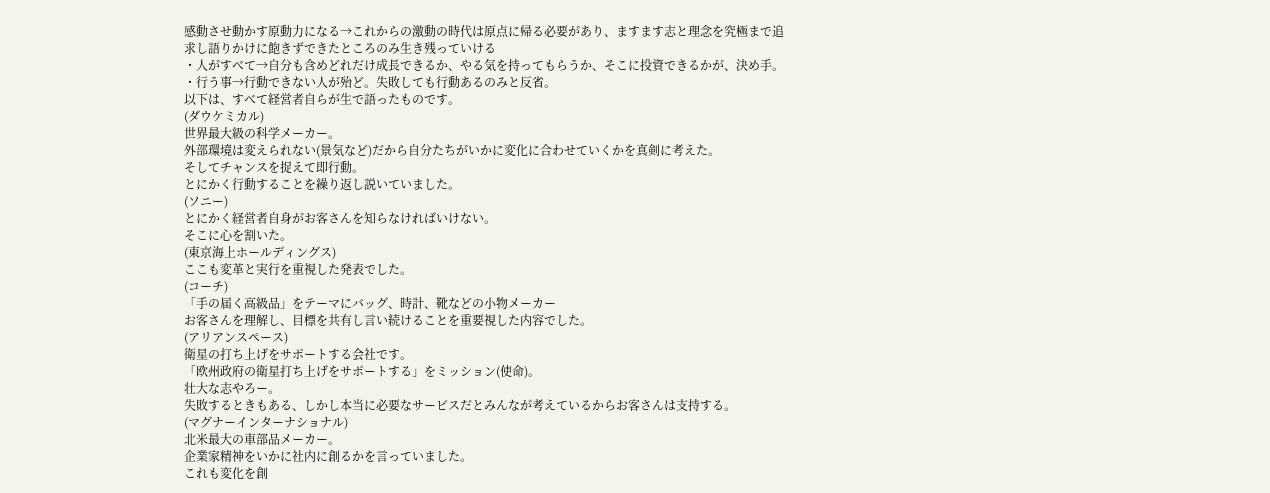感動させ動かす原動力になる→これからの激動の時代は原点に帰る必要があり、ますます志と理念を究極まで追求し語りかけに飽きずできたところのみ生き残っていける
・人がすべて→自分も含めどれだけ成長できるか、やる気を持ってもらうか、そこに投資できるかが、決め手。
・行う事→行動できない人が殆ど。失敗しても行動あるのみと反省。
以下は、すべて経営者自らが生で語ったものです。
(ダウケミカル)
世界最大級の科学メーカー。
外部環境は変えられない(景気など)だから自分たちがいかに変化に合わせていくかを真剣に考えた。
そしてチャンスを捉えて即行動。
とにかく行動することを繰り返し説いていました。
(ソニー)
とにかく経営者自身がお客さんを知らなければいけない。
そこに心を割いた。
(東京海上ホールディングス)
ここも変革と実行を重視した発表でした。
(コーチ)
「手の届く高級品」をテーマにバッグ、時計、靴などの小物メーカー
お客さんを理解し、目標を共有し言い続けることを重要視した内容でした。
(アリアンスペース)
衛星の打ち上げをサポートする会社です。
「欧州政府の衛星打ち上げをサポートする」をミッション(使命)。
壮大な志やろー。
失敗するときもある、しかし本当に必要なサービスだとみんなが考えているからお客さんは支持する。
(マグナーインターナショナル)
北米最大の車部品メーカー。
企業家精神をいかに社内に創るかを言っていました。
これも変化を創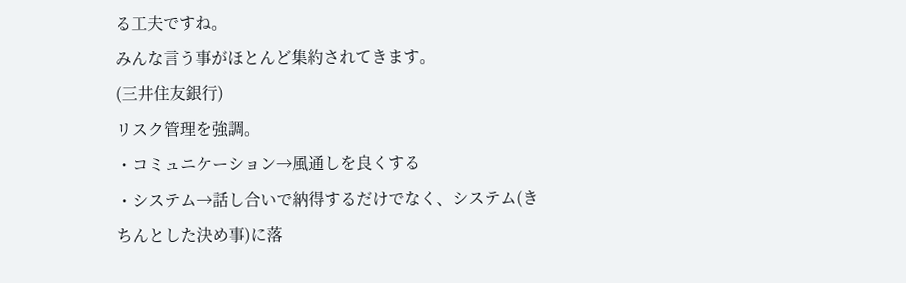る工夫ですね。
みんな言う事がほとんど集約されてきます。
(三井住友銀行)
リスク管理を強調。
・コミュニケーション→風通しを良くする
・システム→話し合いで納得するだけでなく、システム(きちんとした決め事)に落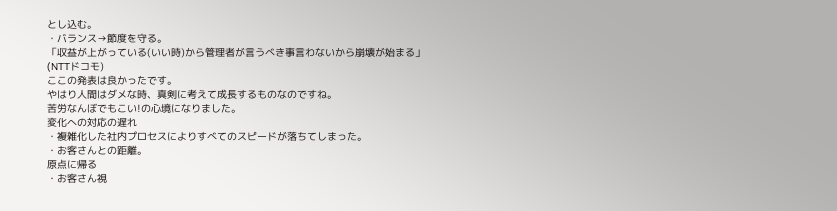とし込む。
・バランス→節度を守る。
「収益が上がっている(いい時)から管理者が言うべき事言わないから崩壊が始まる」
(NTTドコモ)
ここの発表は良かったです。
やはり人間はダメな時、真剣に考えて成長するものなのですね。
苦労なんぼでもこい!の心境になりました。
変化への対応の遅れ
・複雑化した社内プロセスによりすべてのスピードが落ちてしまった。
・お客さんとの距離。
原点に帰る
・お客さん視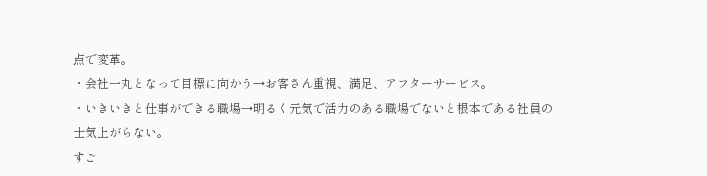点で変革。
・会社一丸となって目標に向かう→お客さん重視、満足、アフターサービス。
・いきいきと仕事ができる職場→明るく元気で活力のある職場でないと根本である社員の士気上がらない。
すご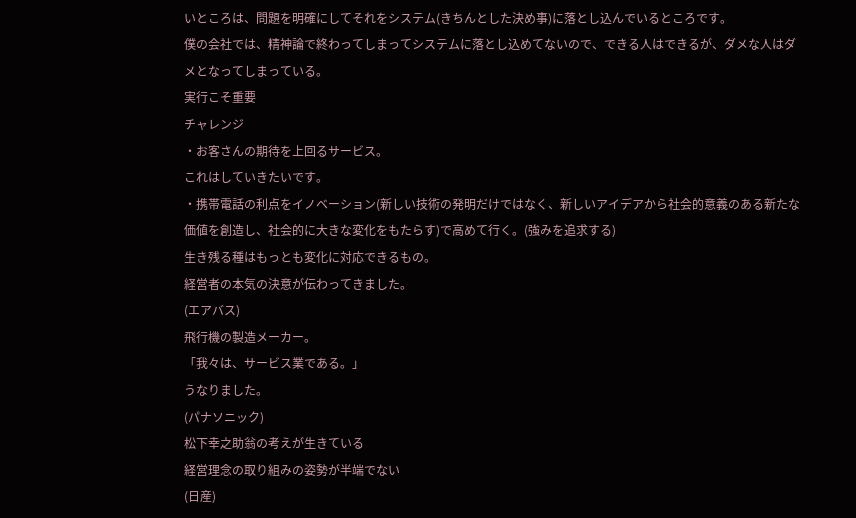いところは、問題を明確にしてそれをシステム(きちんとした決め事)に落とし込んでいるところです。
僕の会社では、精神論で終わってしまってシステムに落とし込めてないので、できる人はできるが、ダメな人はダメとなってしまっている。
実行こそ重要
チャレンジ
・お客さんの期待を上回るサービス。
これはしていきたいです。
・携帯電話の利点をイノベーション(新しい技術の発明だけではなく、新しいアイデアから社会的意義のある新たな価値を創造し、社会的に大きな変化をもたらす)で高めて行く。(強みを追求する)
生き残る種はもっとも変化に対応できるもの。
経営者の本気の決意が伝わってきました。
(エアバス)
飛行機の製造メーカー。
「我々は、サービス業である。」
うなりました。
(パナソニック)
松下幸之助翁の考えが生きている
経営理念の取り組みの姿勢が半端でない
(日産)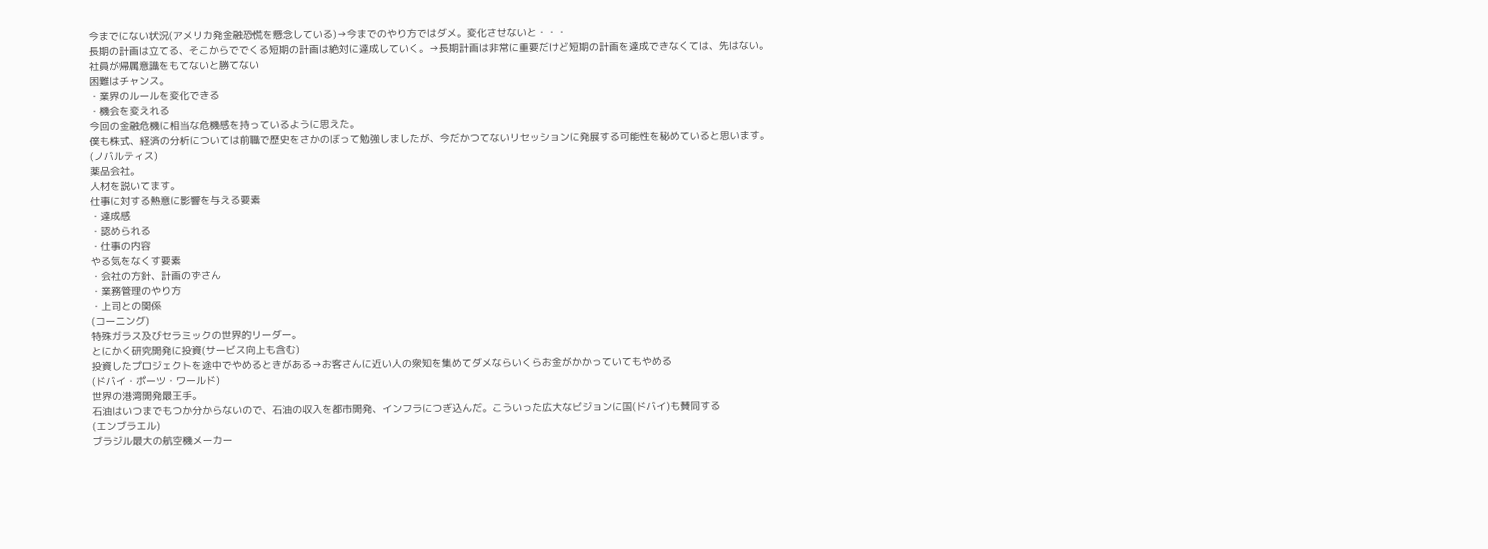今までにない状況(アメリカ発金融恐慌を懸念している)→今までのやり方ではダメ。変化させないと・・・
長期の計画は立てる、そこからででくる短期の計画は絶対に達成していく。→長期計画は非常に重要だけど短期の計画を達成できなくては、先はない。
社員が帰属意識をもてないと勝てない
困難はチャンス。
・業界のルールを変化できる
・機会を変えれる
今回の金融危機に相当な危機感を持っているように思えた。
僕も株式、経済の分析については前職で歴史をさかのぼって勉強しましたが、今だかつてないリセッションに発展する可能性を秘めていると思います。
(ノバルティス)
薬品会社。
人材を説いてます。
仕事に対する熱意に影響を与える要素
・達成感
・認められる
・仕事の内容
やる気をなくす要素
・会社の方針、計画のずさん
・業務管理のやり方
・上司との関係
(コーニング)
特殊ガラス及びセラミックの世界的リーダー。
とにかく研究開発に投資(サービス向上も含む)
投資したプロジェクトを途中でやめるときがある→お客さんに近い人の衆知を集めてダメならいくらお金がかかっていてもやめる
(ドバイ・ポーツ・ワールド)
世界の港湾開発最王手。
石油はいつまでもつか分からないので、石油の収入を都市開発、インフラにつぎ込んだ。こういった広大なビジョンに国(ドバイ)も賛同する
(エンブラエル)
ブラジル最大の航空機メーカー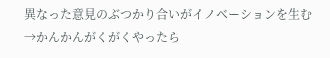異なった意見のぶつかり合いがイノベーションを生む→かんかんがくがくやったら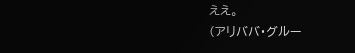ええ。
(アリババ・グルー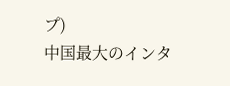プ)
中国最大のインタ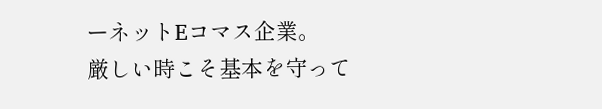ーネットEコマス企業。
厳しい時こそ基本を守って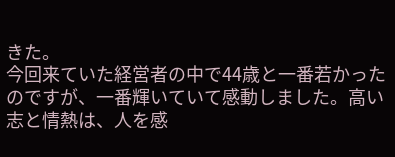きた。
今回来ていた経営者の中で44歳と一番若かったのですが、一番輝いていて感動しました。高い志と情熱は、人を感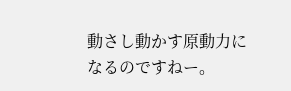動さし動かす原動力になるのですねー。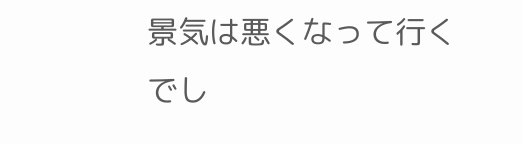景気は悪くなって行くでし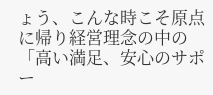ょう、こんな時こそ原点に帰り経営理念の中の「高い満足、安心のサポー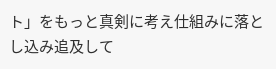ト」をもっと真剣に考え仕組みに落とし込み追及して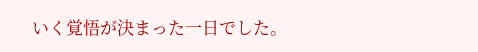いく覚悟が決まった一日でした。